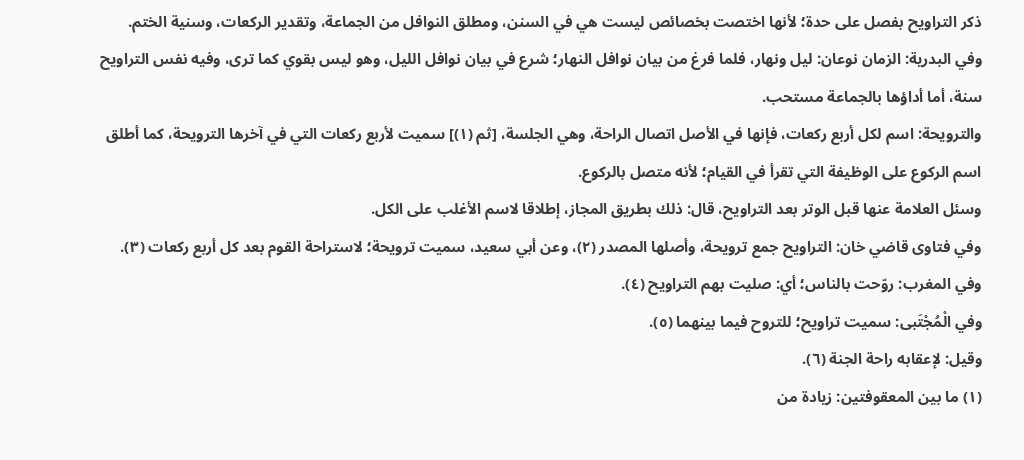ذكر التراويح بفصل على حدة؛ لأنها اختصت بخصائص ليست هي في السنن، ومطلق النوافل من الجماعة، وتقدير الركعات، وسنية الختم.
وفي البدرية: الزمان نوعان: ليل ونهار، فلما فرغ من بيان نوافل النهار؛ شرع في بيان نوافل الليل، وهو ليس بقوي كما ترى، وفيه نفس التراويح سنة، أما أداؤها بالجماعة مستحب.
والترويحة: اسم لكل أربع ركعات، فإنها في الأصل اتصال الراحة، وهي الجلسة، [ثم (١)] سميت لأربع ركعات التي في آخرها الترويحة، كما أطلق اسم الركوع على الوظيفة التي تقرأ في القيام؛ لأنه متصل بالركوع.
وسئل العلامة عنها قبل الوتر بعد التراويح، قال: ذلك بطريق المجاز، إطلاقا لاسم الأغلب على الكل.
وفي فتاوى قاضي خان: التراويح جمع ترويحة، وأصلها المصدر (٢)، وعن أبي سعيد، سميت ترويحة؛ لاستراحة القوم بعد كل أربع ركعات (٣).
وفي المغرب: روّحت بالناس؛ أي: صليت بهم التراويح (٤).
وفي الْمُجْتَبى: سميت تراويح؛ للتروح فيما بينهما (٥).
وقيل: لإعقابه راحة الجنة (٦).
(١) ما بين المعقوفتين: زيادة من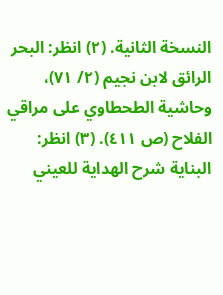النسخة الثانية. (٢) انظر: البحر الرائق لابن نجيم (٢/ ٧١)، وحاشية الطحطاوي على مراقي الفلاح (ص ٤١١). (٣) انظر: البناية شرح الهداية للعيني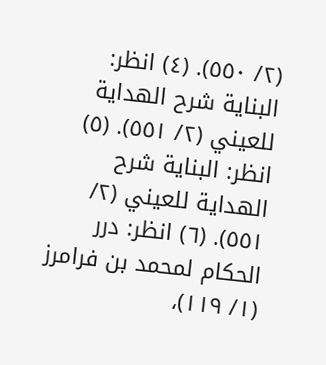(٢/ ٥٥٠). (٤) انظر: البناية شرح الهداية للعيني (٢/ ٥٥١). (٥) انظر: البناية شرح الهداية للعيني (٢/ ٥٥١). (٦) انظر: درر الحكام لمحمد بن فرامرز (١/ ١١٩)،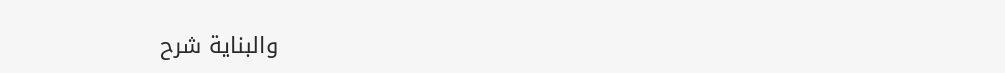والبناية شرح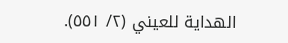الهداية للعيني (٢/ ٥٥١).